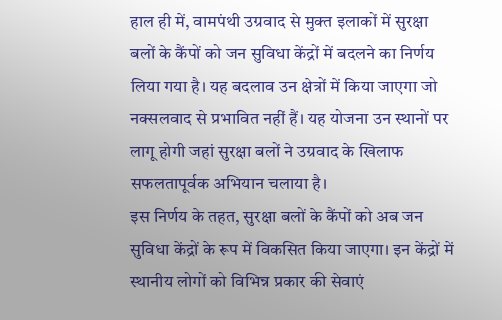हाल ही में, वामपंथी उग्रवाद से मुक्त इलाकों में सुरक्षा बलों के कैंपों को जन सुविधा केंद्रों में बदलने का निर्णय लिया गया है। यह बदलाव उन क्षेत्रों में किया जाएगा जो नक्सलवाद से प्रभावित नहीं हैं। यह योजना उन स्थानों पर लागू होगी जहां सुरक्षा बलों ने उग्रवाद के खिलाफ सफलतापूर्वक अभियान चलाया है।
इस निर्णय के तहत, सुरक्षा बलों के कैंपों को अब जन सुविधा केंद्रों के रूप में विकसित किया जाएगा। इन केंद्रों में स्थानीय लोगों को विभिन्न प्रकार की सेवाएं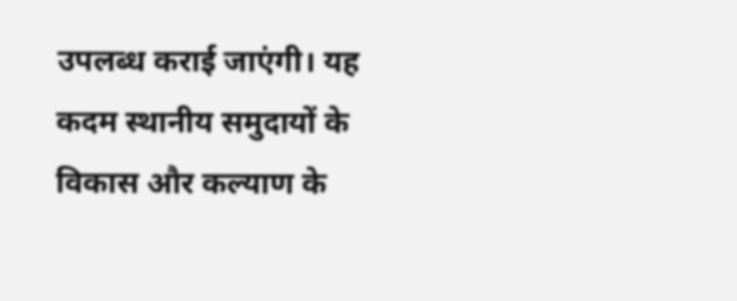उपलब्ध कराई जाएंगी। यह कदम स्थानीय समुदायों के विकास और कल्याण के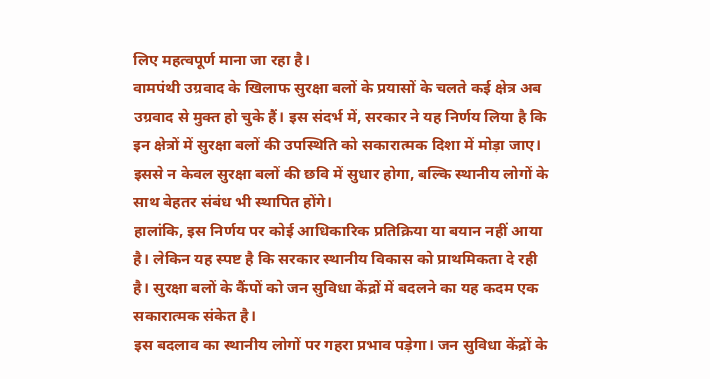लिए महत्वपूर्ण माना जा रहा है।
वामपंथी उग्रवाद के खिलाफ सुरक्षा बलों के प्रयासों के चलते कई क्षेत्र अब उग्रवाद से मुक्त हो चुके हैं। इस संदर्भ में, सरकार ने यह निर्णय लिया है कि इन क्षेत्रों में सुरक्षा बलों की उपस्थिति को सकारात्मक दिशा में मोड़ा जाए। इससे न केवल सुरक्षा बलों की छवि में सुधार होगा, बल्कि स्थानीय लोगों के साथ बेहतर संबंध भी स्थापित होंगे।
हालांकि, इस निर्णय पर कोई आधिकारिक प्रतिक्रिया या बयान नहीं आया है। लेकिन यह स्पष्ट है कि सरकार स्थानीय विकास को प्राथमिकता दे रही है। सुरक्षा बलों के कैंपों को जन सुविधा केंद्रों में बदलने का यह कदम एक सकारात्मक संकेत है।
इस बदलाव का स्थानीय लोगों पर गहरा प्रभाव पड़ेगा। जन सुविधा केंद्रों के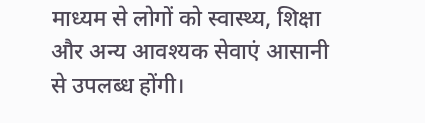माध्यम से लोगों को स्वास्थ्य, शिक्षा और अन्य आवश्यक सेवाएं आसानी से उपलब्ध होंगी।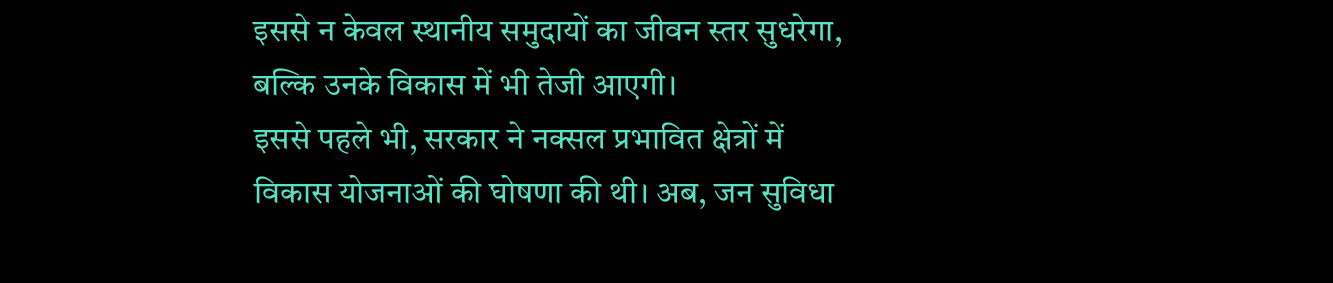इससे न केवल स्थानीय समुदायों का जीवन स्तर सुधरेगा, बल्कि उनके विकास में भी तेजी आएगी।
इससे पहले भी, सरकार ने नक्सल प्रभावित क्षेत्रों में विकास योजनाओं की घोषणा की थी। अब, जन सुविधा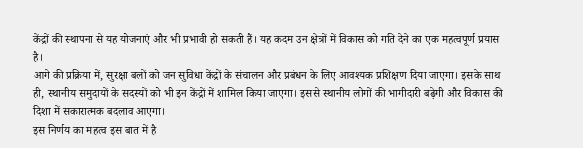केंद्रों की स्थापना से यह योजनाएं और भी प्रभावी हो सकती हैं। यह कदम उन क्षेत्रों में विकास को गति देने का एक महत्वपूर्ण प्रयास है।
आगे की प्रक्रिया में, सुरक्षा बलों को जन सुविधा केंद्रों के संचालन और प्रबंधन के लिए आवश्यक प्रशिक्षण दिया जाएगा। इसके साथ ही, स्थानीय समुदायों के सदस्यों को भी इन केंद्रों में शामिल किया जाएगा। इससे स्थानीय लोगों की भागीदारी बढ़ेगी और विकास की दिशा में सकारात्मक बदलाव आएगा।
इस निर्णय का महत्व इस बात में है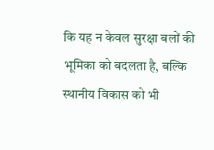कि यह न केवल सुरक्षा बलों की भूमिका को बदलता है, बल्कि स्थानीय विकास को भी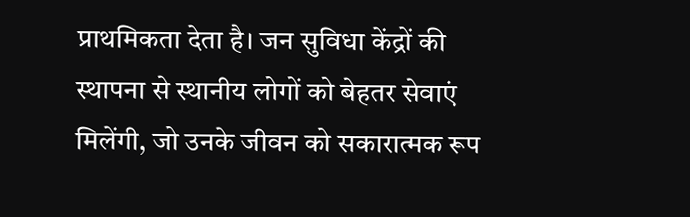प्राथमिकता देता है। जन सुविधा केंद्रों की स्थापना से स्थानीय लोगों को बेहतर सेवाएं मिलेंगी, जो उनके जीवन को सकारात्मक रूप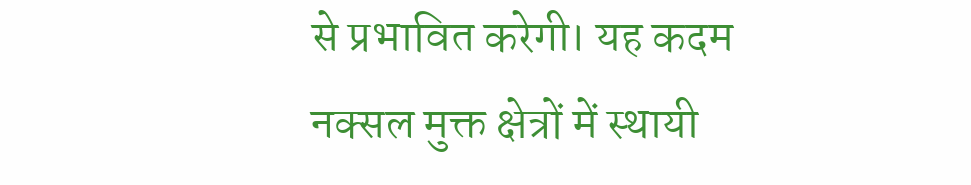से प्रभावित करेगी। यह कदम नक्सल मुक्त क्षेत्रों में स्थायी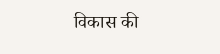विकास की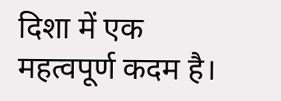दिशा में एक महत्वपूर्ण कदम है।